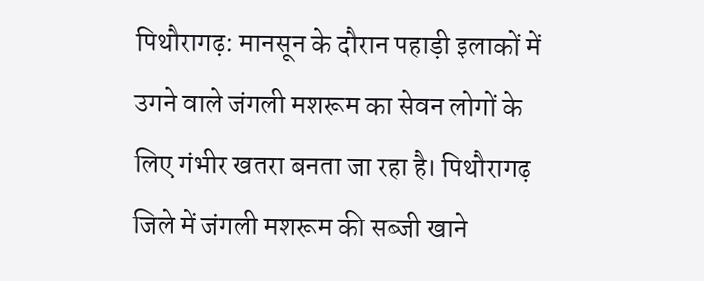पिथौरागढ़: मानसून के दौरान पहाड़ी इलाकों में उगने वाले जंगली मशरूम का सेवन लोगों के लिए गंभीर खतरा बनता जा रहा है। पिथौरागढ़ जिले में जंगली मशरूम की सब्जी खाने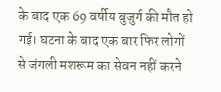के बाद एक 69 वर्षीय बुजुर्ग की मौत हो गई। घटना के बाद एक बार फिर लोगों से जंगली मशरूम का सेवन नहीं करने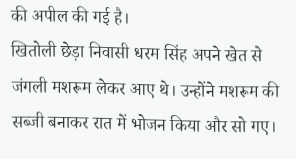की अपील की गई है।
खितोली छेड़ा निवासी धरम सिंह अपने खेत से जंगली मशरूम लेकर आए थे। उन्होंने मशरूम की सब्जी बनाकर रात में भोजन किया और सो गए।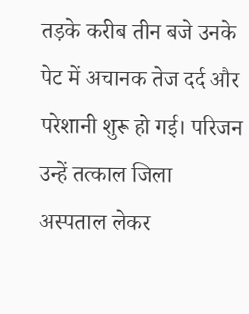तड़के करीब तीन बजे उनके पेट में अचानक तेज दर्द और परेशानी शुरू हो गई। परिजन उन्हें तत्काल जिला अस्पताल लेकर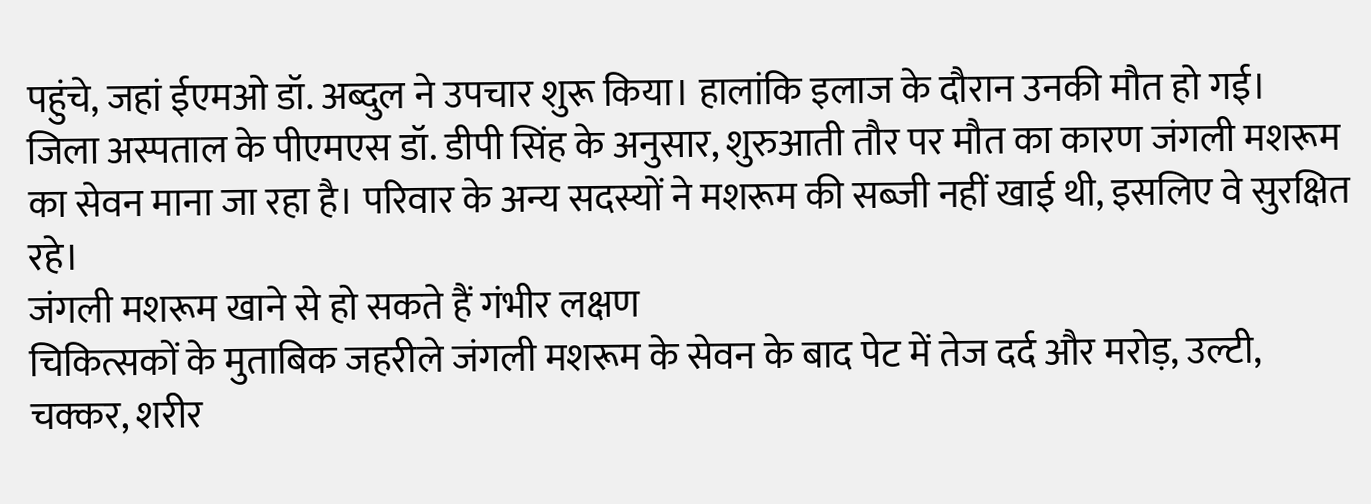पहुंचे, जहां ईएमओ डॉ. अब्दुल ने उपचार शुरू किया। हालांकि इलाज के दौरान उनकी मौत हो गई।
जिला अस्पताल के पीएमएस डॉ. डीपी सिंह के अनुसार, शुरुआती तौर पर मौत का कारण जंगली मशरूम का सेवन माना जा रहा है। परिवार के अन्य सदस्यों ने मशरूम की सब्जी नहीं खाई थी, इसलिए वे सुरक्षित रहे।
जंगली मशरूम खाने से हो सकते हैं गंभीर लक्षण
चिकित्सकों के मुताबिक जहरीले जंगली मशरूम के सेवन के बाद पेट में तेज दर्द और मरोड़, उल्टी, चक्कर, शरीर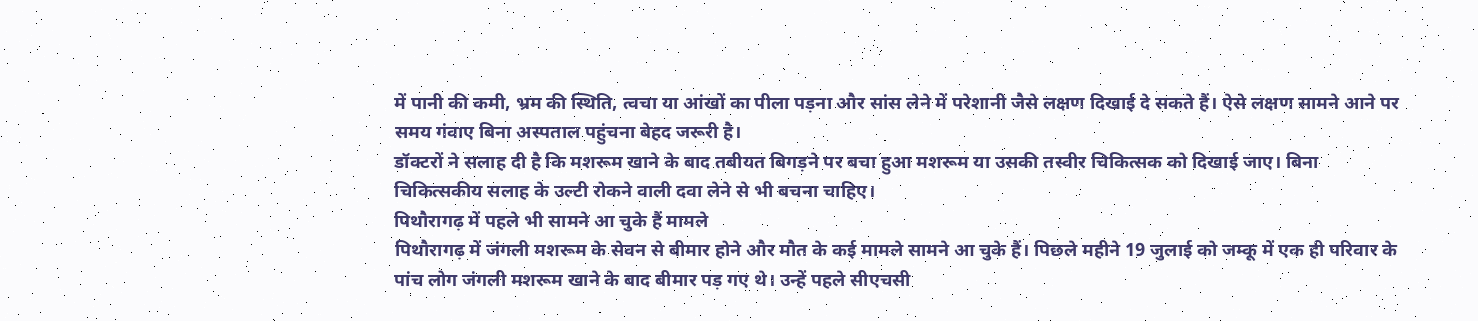में पानी की कमी, भ्रम की स्थिति, त्वचा या आंखों का पीला पड़ना और सांस लेने में परेशानी जैसे लक्षण दिखाई दे सकते हैं। ऐसे लक्षण सामने आने पर समय गंवाए बिना अस्पताल पहुंचना बेहद जरूरी है।
डॉक्टरों ने सलाह दी है कि मशरूम खाने के बाद तबीयत बिगड़ने पर बचा हुआ मशरूम या उसकी तस्वीर चिकित्सक को दिखाई जाए। बिना चिकित्सकीय सलाह के उल्टी रोकने वाली दवा लेने से भी बचना चाहिए।
पिथौरागढ़ में पहले भी सामने आ चुके हैं मामले
पिथौरागढ़ में जंगली मशरूम के सेवन से बीमार होने और मौत के कई मामले सामने आ चुके हैं। पिछले महीने 19 जुलाई को जम्कू में एक ही परिवार के पांच लोग जंगली मशरूम खाने के बाद बीमार पड़ गए थे। उन्हें पहले सीएचसी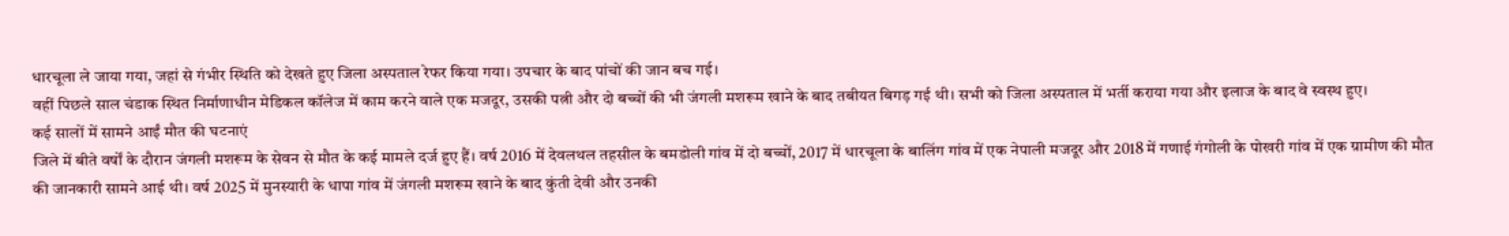धारचूला ले जाया गया, जहां से गंभीर स्थिति को देखते हुए जिला अस्पताल रेफर किया गया। उपचार के बाद पांचों की जान बच गई।
वहीं पिछले साल चंडाक स्थित निर्माणाधीन मेडिकल कॉलेज में काम करने वाले एक मजदूर, उसकी पत्नी और दो बच्चों की भी जंगली मशरूम खाने के बाद तबीयत बिगड़ गई थी। सभी को जिला अस्पताल में भर्ती कराया गया और इलाज के बाद वे स्वस्थ हुए।
कई सालों में सामने आईं मौत की घटनाएं
जिले में बीते वर्षों के दौरान जंगली मशरूम के सेवन से मौत के कई मामले दर्ज हुए हैं। वर्ष 2016 में देवलथल तहसील के बमडोली गांव में दो बच्चों, 2017 में धारचूला के बालिंग गांव में एक नेपाली मजदूर और 2018 में गणाई गंगोली के पोखरी गांव में एक ग्रामीण की मौत की जानकारी सामने आई थी। वर्ष 2025 में मुनस्यारी के धापा गांव में जंगली मशरूम खाने के बाद कुंती देवी और उनकी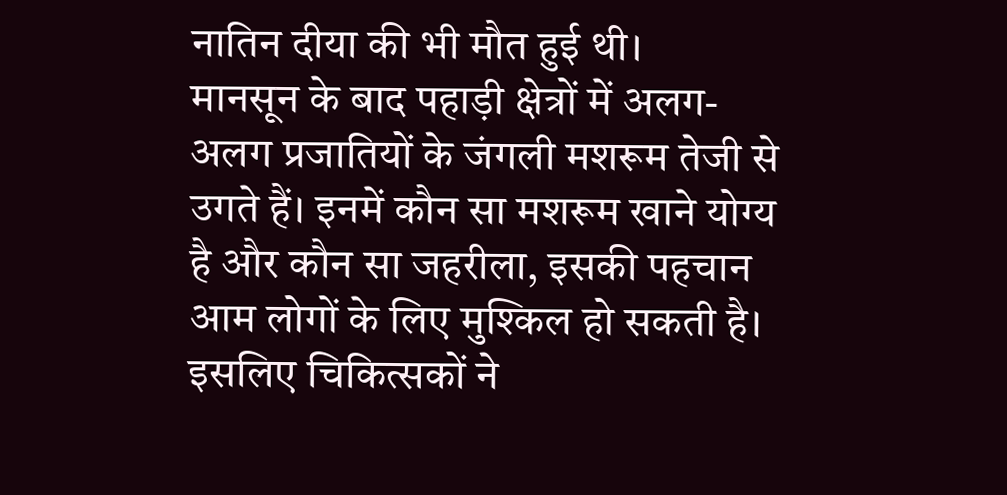नातिन दीया की भी मौत हुई थी।
मानसून के बाद पहाड़ी क्षेत्रों में अलग-अलग प्रजातियों के जंगली मशरूम तेजी से उगते हैं। इनमें कौन सा मशरूम खाने योग्य है और कौन सा जहरीला, इसकी पहचान आम लोगों के लिए मुश्किल हो सकती है। इसलिए चिकित्सकों ने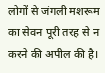लोगों से जंगली मशरूम का सेवन पूरी तरह से न करने की अपील की है।